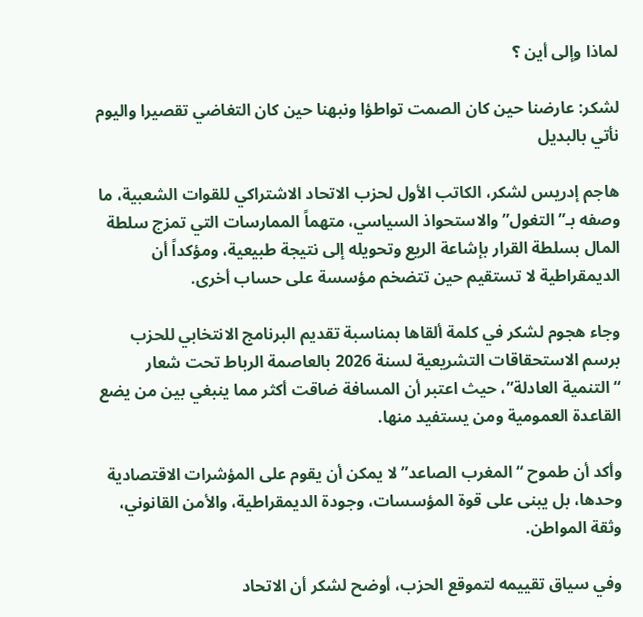لماذا وإلى أين ؟

لشكر: عارضنا حين كان الصمت تواطؤا ونبهنا حين كان التغاضي تقصيرا واليوم نأتي بالبديل

هاجم إدريس لشكر، الكاتب الأول لحزب الاتحاد الاشتراكي للقوات الشعبية، ما وصفه بـ”التغول” والاستحواذ السياسي، متهماً الممارسات التي تمزج سلطة المال بسلطة القرار بإشاعة الريع وتحويله إلى نتيجة طبيعية، ومؤكداً أن الديمقراطية لا تستقيم حين تتضخم مؤسسة على حساب أخرى.

وجاء هجوم لشكر في كلمة ألقاها بمناسبة تقديم البرنامج الانتخابي للحزب برسم الاستحقاقات التشريعية لسنة 2026 بالعاصمة الرباط تحت شعار “التنمية العادلة”، حيث اعتبر أن المسافة ضاقت أكثر مما ينبغي بين من يضع القاعدة العمومية ومن يستفيد منها.

وأكد أن طموح “المغرب الصاعد” لا يمكن أن يقوم على المؤشرات الاقتصادية وحدها، بل يبنى على قوة المؤسسات، وجودة الديمقراطية، والأمن القانوني، وثقة المواطن.

وفي سياق تقييمه لتموقع الحزب، أوضح لشكر أن الاتحاد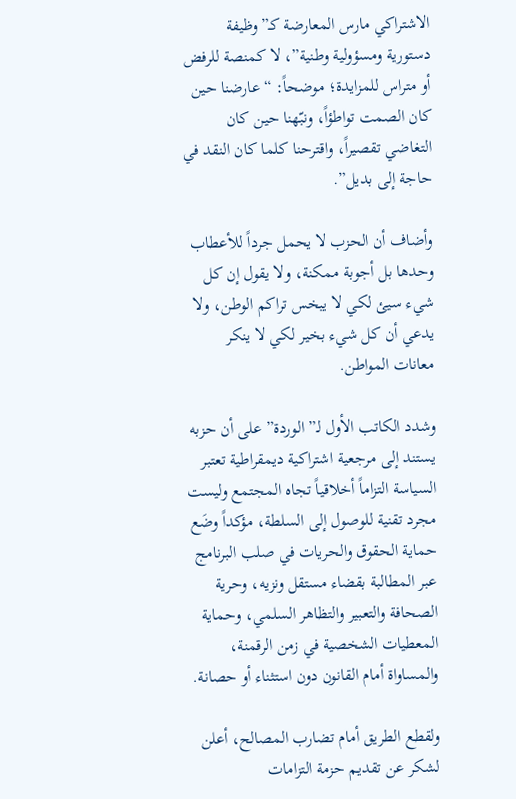الاشتراكي مارس المعارضة كـ”وظيفة دستورية ومسؤولية وطنية”، لا كمنصة للرفض أو متراس للمزايدة؛ موضحاً: “عارضنا حين كان الصمت تواطؤاً، ونبّهنا حين كان التغاضي تقصيراً، واقترحنا كلما كان النقد في حاجة إلى بديل”.

وأضاف أن الحزب لا يحمل جرداً للأعطاب وحدها بل أجوبة ممكنة، ولا يقول إن كل شيء سيئ لكي لا يبخس تراكم الوطن، ولا يدعي أن كل شيء بخير لكي لا ينكر معانات المواطن.

وشدد الكاتب الأول لـ”الوردة” على أن حزبه يستند إلى مرجعية اشتراكية ديمقراطية تعتبر السياسة التزاماً أخلاقياً تجاه المجتمع وليست مجرد تقنية للوصول إلى السلطة، مؤكداً وضَع حماية الحقوق والحريات في صلب البرنامج عبر المطالبة بقضاء مستقل ونزيه، وحرية الصحافة والتعبير والتظاهر السلمي، وحماية المعطيات الشخصية في زمن الرقمنة، والمساواة أمام القانون دون استثناء أو حصانة.

ولقطع الطريق أمام تضارب المصالح، أعلن لشكر عن تقديم حزمة التزامات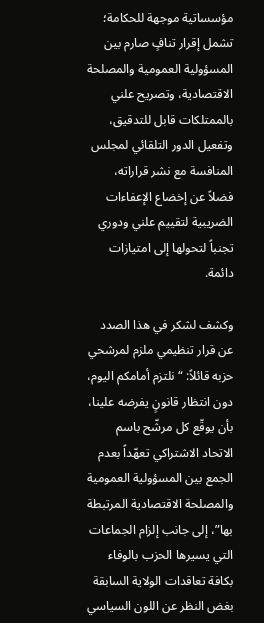مؤسساتية موجهة للحكامة؛ تشمل إقرار تنافٍ صارم بين المسؤولية العمومية والمصلحة الاقتصادية، وتصريح علني بالممتلكات قابل للتدقيق، وتفعيل الدور التلقائي لمجلس المنافسة مع نشر قراراته، فضلاً عن إخضاع الإعفاءات الضريبية لتقييم علني ودوري تجنباً لتحولها إلى امتيازات دائمة.

وكشف لشكر في هذا الصدد عن قرار تنظيمي ملزم لمرشحي حزبه قائلاً: “نلتزم أمامكم اليوم، دون انتظار قانونٍ يفرضه علينا، بأن يوقّع كل مرشّح باسم الاتحاد الاشتراكي تعهّداً بعدم الجمع بين المسؤولية العمومية والمصلحة الاقتصادية المرتبطة بها”، إلى جانب إلزام الجماعات التي يسيرها الحزب بالوفاء بكافة تعاقدات الولاية السابقة بغض النظر عن اللون السياسي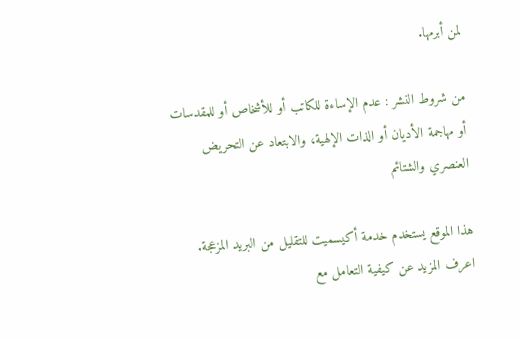لمن أبرمها.

من شروط النشر : عدم الإساءة للكاتب أو للأشخاص أو للمقدسات أو مهاجمة الأديان أو الذات الإلهية، والابتعاد عن التحريض العنصري والشتائم

هذا الموقع يستخدم خدمة أكيسميت للتقليل من البريد المزعجة. اعرف المزيد عن كيفية التعامل مع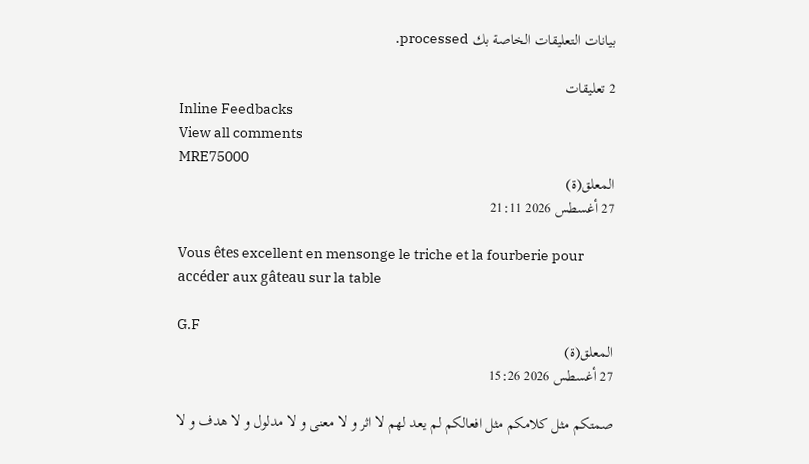بيانات التعليقات الخاصة بك processed.

2 تعليقات
Inline Feedbacks
View all comments
MRE75000
المعلق(ة)
27 أغسطس 2026 21:11

Vous êtes excellent en mensonge le triche et la fourberie pour accéder aux gâteau sur la table

G.F
المعلق(ة)
27 أغسطس 2026 15:26

صمتكم مثل كلامكم مثل افعالكم لم يعد لهم لا اثر و لا معنى و لا مدلول و لا هدف و لا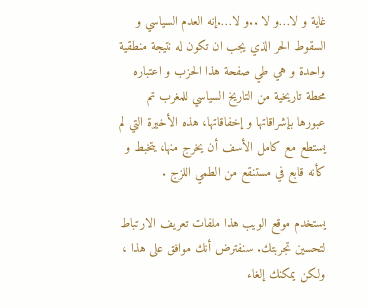غاية و لا…و لا ..و لا….إنه العدم السياسي و السقوط الحر الذي يجب ان تكون له نتيجة منطقية واحدة و هي طي صفحة هذا الحزب و اعتباره محطة تاريخية من التاريخ السياسي للمغرب تم عبورها بإشراقاتها و إخفاقاتها، هذه الأخيرة التي لم يستطع مع كامل الأسف أن يخرج منها، يتخبط و كأنه قابع في مستنقع من الطمي اللزج .

يستخدم موقع الويب هذا ملفات تعريف الارتباط لتحسين تجربتك. سنفترض أنك موافق على هذا ، ولكن يمكنك إلغاء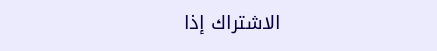الاشتراك إذا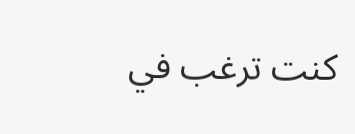كنت ترغب في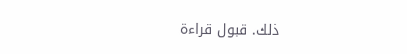ذلك. قبول قراءة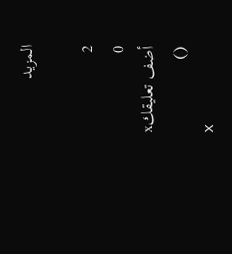المزيد

2
0
أضف تعليقكx
()
x